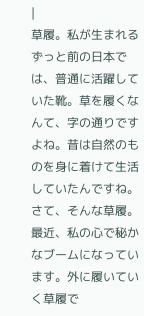|
草履。私が生まれるずっと前の日本では、普通に活躍していた靴。草を履くなんて、字の通りですよね。昔は自然のものを身に着けて生活していたんですね。
さて、そんな草履。最近、私の心で秘かなブームになっています。外に履いていく草履で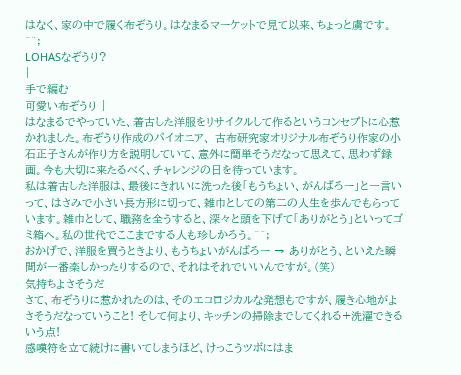はなく、家の中で履く布ぞうり。はなまるマーケットで見て以来、ちょっと虜です。^^;
LOHASなぞうり?
|
手で編む
可愛い布ぞうり |
はなまるでやっていた、着古した洋服をリサイクルして作るというコンセプトに心惹かれました。布ぞうり作成のパイオニア、 古布研究家オリジナル布ぞうり作家の小石正子さんが作り方を説明していて、意外に簡単そうだなって思えて、思わず録画。今も大切に来たるべく、チャレンジの日を待っています。
私は着古した洋服は、最後にきれいに洗った後「もうちょい、がんばろー」と一言いって、はさみで小さい長方形に切って、雑巾としての第二の人生を歩んでもらっています。雑巾として、職務を全うすると、深々と頭を下げて「ありがとう」といってゴミ箱へ。私の世代でここまでする人も珍しかろう。^^;
おかげで、洋服を買うときより、もうちょいがんばろー → ありがとう、といえた瞬間が一番楽しかったりするので、それはそれでいいんですが。(笑)
気持ちよさそうだ
さて、布ぞうりに惹かれたのは、そのエコロジカルな発想もですが、履き心地がよさそうだなっていうこと! そして何より、キッチンの掃除までしてくれる+洗濯できるいう点!
感嘆符を立て続けに書いてしまうほど、けっこうツボにはま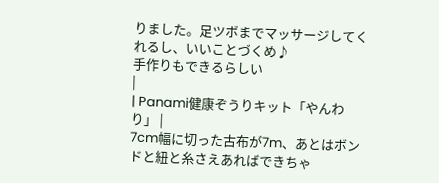りました。足ツボまでマッサージしてくれるし、いいことづくめ♪
手作りもできるらしい
|
| Panami健康ぞうりキット「やんわり」 |
7cm幅に切った古布が7m、あとはボンドと紐と糸さえあればできちゃ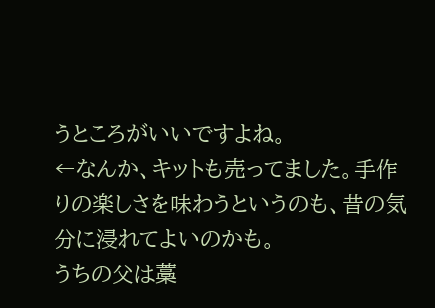うところがいいですよね。
←なんか、キットも売ってました。手作りの楽しさを味わうというのも、昔の気分に浸れてよいのかも。
うちの父は藁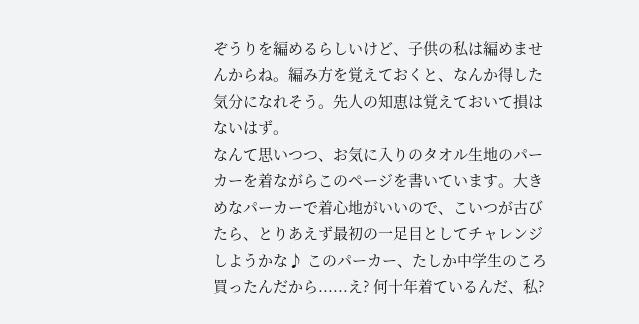ぞうりを編めるらしいけど、子供の私は編めませんからね。編み方を覚えておくと、なんか得した気分になれそう。先人の知恵は覚えておいて損はないはず。
なんて思いつつ、お気に入りのタオル生地のパーカーを着ながらこのページを書いています。大きめなパーカーで着心地がいいので、こいつが古びたら、とりあえず最初の一足目としてチャレンジしようかな♪ このパーカー、たしか中学生のころ買ったんだから......え? 何十年着ているんだ、私?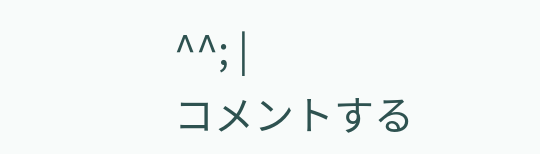^^; |
コメントする